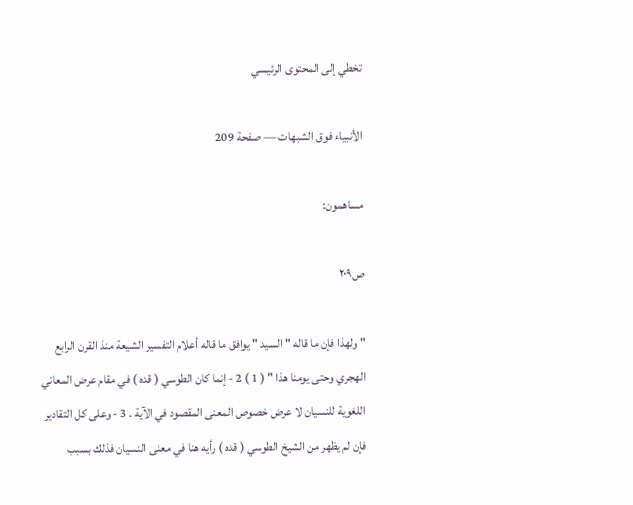تخطي إلى المحتوى الرئيسي

الأنبياء فوق الشبهات — صفحة 209

مساهمون:

ص٢٠٩

" ولهذا فإن ما قاله " السيد " يوافق ما قاله أعلام التفسير الشيعة منذ القرن الرابع الهجري وحتى يومنا هذا " ( 1 ) 2 - إنما كان الطوسي ( قده ) في مقام عرض المعاني اللغوية للنسيان لا عرض خصوص المعنى المقصود في الآية . 3 - وعلى كل التقادير فإن لم يظهر من الشيخ الطوسي ( قده ) رأيه هنا في معنى النسيان فذلك بسبب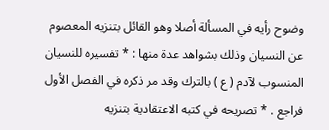وضوح رأيه في المسألة أصلا وهو القائل بتنزيه المعصوم عن النسيان وذلك بشواهد عدة منها : * تفسيره للنسيان المنسوب لآدم ( ع ) بالترك وقد مر ذكره في الفصل الأول فراجع . * تصريحه في كتبه الاعتقادية بتنزيه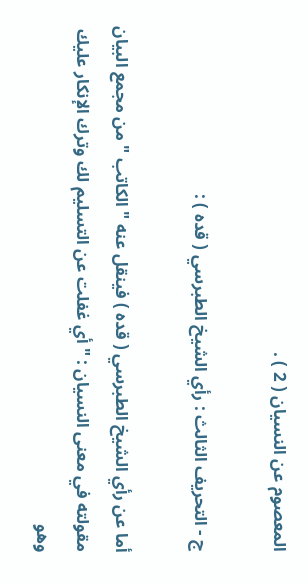المعصوم عن النسيان ( 2 ) .

ج - التحريف الثالث : رأي الشيخ الطبرسي ( قده ) :

أما عن رأي الشيخ الطبرسي ( قده ) فينقل عنه " الكاتب " من مجمع البيان مقولته في معنى النسيان : " أي غفلت عن التسليم لك وترك الإنكار عليك وهو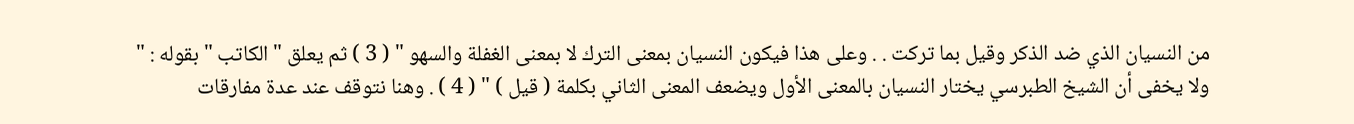من النسيان الذي ضد الذكر وقيل بما تركت . . وعلى هذا فيكون النسيان بمعنى الترك لا بمعنى الغفلة والسهو " ( 3 ) ثم يعلق " الكاتب " بقوله : " ولا يخفى أن الشيخ الطبرسي يختار النسيان بالمعنى الأول ويضعف المعنى الثاني بكلمة ( قيل ) " ( 4 ) . وهنا نتوقف عند عدة مفارقات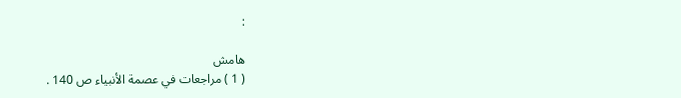:

هامش
( 1 ) مراجعات في عصمة الأنبياء ص 140 .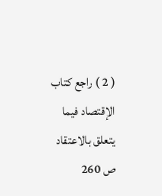( 2 ) راجع كتاب الإقتصاد فيما يتعلق بالاعتقاد ص 260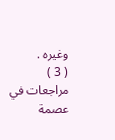وغيره .
( 3 ) مراجعات في عصمة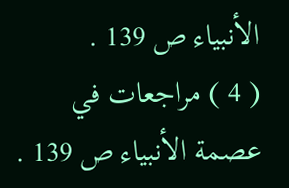الأنبياء ص 139 .
( 4 ) مراجعات في عصمة الأنبياء ص 139 .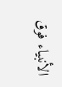الأنبياء فوق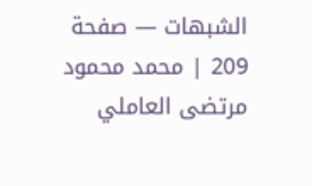الشبهات — صفحة 209 | محمد محمود مرتضى العاملي